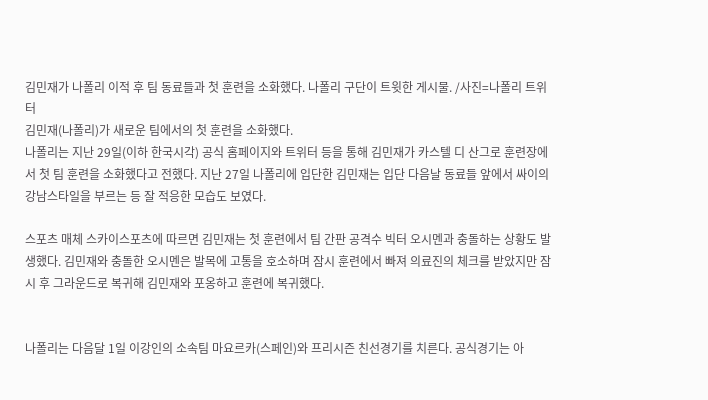김민재가 나폴리 이적 후 팀 동료들과 첫 훈련을 소화했다. 나폴리 구단이 트윗한 게시물. /사진=나폴리 트위터
김민재(나폴리)가 새로운 팀에서의 첫 훈련을 소화했다.
나폴리는 지난 29일(이하 한국시각) 공식 홈페이지와 트위터 등을 통해 김민재가 카스텔 디 산그로 훈련장에서 첫 팀 훈련을 소화했다고 전했다. 지난 27일 나폴리에 입단한 김민재는 입단 다음날 동료들 앞에서 싸이의 강남스타일을 부르는 등 잘 적응한 모습도 보였다.

스포츠 매체 스카이스포츠에 따르면 김민재는 첫 훈련에서 팀 간판 공격수 빅터 오시멘과 충돌하는 상황도 발생했다. 김민재와 충돌한 오시멘은 발목에 고통을 호소하며 잠시 훈련에서 빠져 의료진의 체크를 받았지만 잠시 후 그라운드로 복귀해 김민재와 포옹하고 훈련에 복귀했다.


나폴리는 다음달 1일 이강인의 소속팀 마요르카(스페인)와 프리시즌 친선경기를 치른다. 공식경기는 아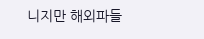니지만 해외파들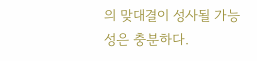의 맞대결이 성사될 가능성은 충분하다.